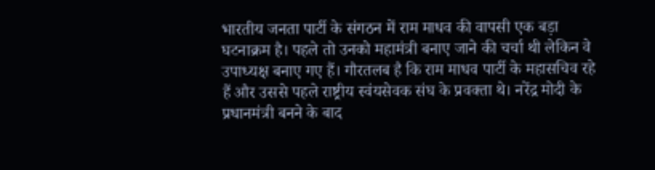भारतीय जनता पार्टी के संगठन में राम माधव की वापसी एक बड़ा घटनाक्रम है। पहले तो उनको महामंत्री बनाए जाने की चर्चा थी लेकिन वे उपाध्यक्ष बनाए गए हैं। गौरतलब है कि राम माधव पार्टी के महासचिव रहे हैं और उससे पहले राष्ट्रीय स्वंयसेवक संघ के प्रवक्ता थे। नरेंद्र मोदी के प्रधानमंत्री बनने के बाद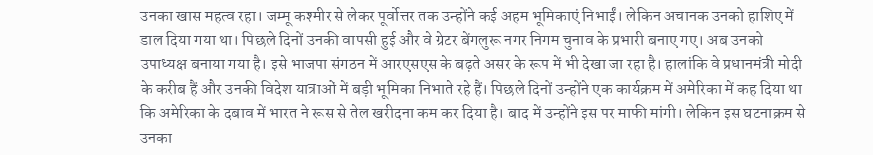उनका खास महत्व रहा। जम्मू कश्मीर से लेकर पूर्वोत्तर तक उन्होंने कई अहम भूमिकाएं निभाईं। लेकिन अचानक उनको हाशिए में डाल दिया गया था। पिछले दिनों उनकी वापसी हुई और वे ग्रेटर बेंगलुरू नगर निगम चुनाव के प्रभारी बनाए गए। अब उनको उपाध्यक्ष बनाया गया है। इसे भाजपा संगठन में आरएसएस के बढ़ते असर के रूप में भी देखा जा रहा है। हालांकि वे प्रधानमंत्री मोदी के करीब हैं और उनकी विदेश यात्राओं में बड़ी भूमिका निभाते रहे हैं। पिछले दिनों उन्होंने एक कार्यक्रम में अमेरिका में कह दिया था कि अमेरिका के दबाव में भारत ने रूस से तेल खरीदना कम कर दिया है। बाद में उन्होंने इस पर माफी मांगी। लेकिन इस घटनाक्रम से उनका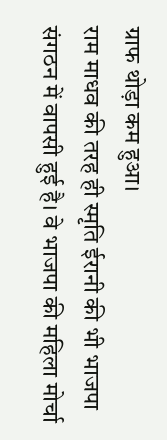ग्राफ थोड़ा कम हुआ।
राम माधव की तरह ही स्मृति ईरानी की भी भाजपा संगठन में वापसी हुई है। वे भाजपा की महिला मोर्चा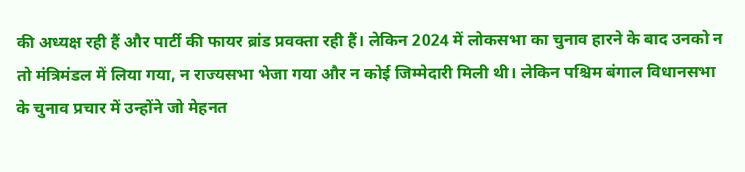की अध्यक्ष रही हैं और पार्टी की फायर ब्रांड प्रवक्ता रही हैं। लेकिन 2024 में लोकसभा का चुनाव हारने के बाद उनको न तो मंत्रिमंडल में लिया गया, न राज्यसभा भेजा गया और न कोई जिम्मेदारी मिली थी। लेकिन पश्चिम बंगाल विधानसभा के चुनाव प्रचार में उन्होंने जो मेहनत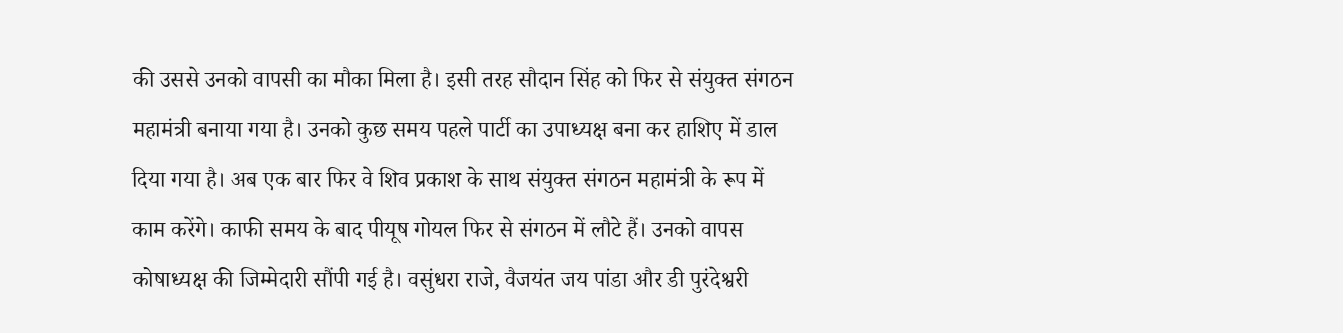की उससे उनको वापसी का मौका मिला है। इसी तरह सौदान सिंह को फिर से संयुक्त संगठन महामंत्री बनाया गया है। उनको कुछ समय पहले पार्टी का उपाध्यक्ष बना कर हाशिए में डाल दिया गया है। अब एक बार फिर वे शिव प्रकाश के साथ संयुक्त संगठन महामंत्री के रूप में काम करेंगे। काफी समय के बाद पीयूष गोयल फिर से संगठन में लौटे हैं। उनको वापस कोषाध्यक्ष की जिम्मेदारी सौंपी गई है। वसुंधरा राजे, वैजयंत जय पांडा और डी पुरंदेश्वरी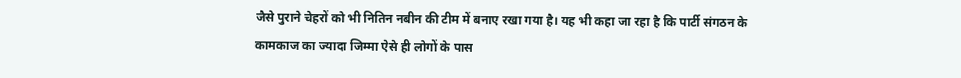जैसे पुराने चेहरों को भी नितिन नबीन की टीम में बनाए रखा गया है। यह भी कहा जा रहा है कि पार्टी संगठन के कामकाज का ज्यादा जिम्मा ऐसे ही लोगों के पास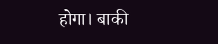होगा। बाकी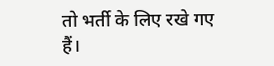तो भर्ती के लिए रखे गए हैं।